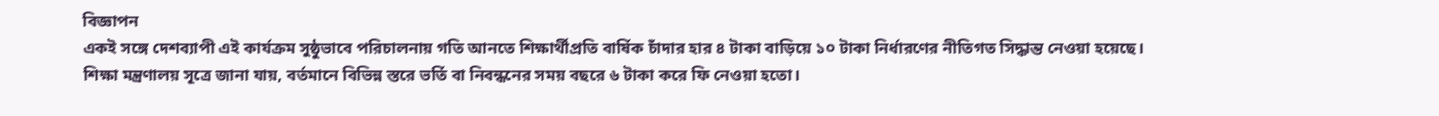বিজ্ঞাপন
একই সঙ্গে দেশব্যাপী এই কার্যক্রম সুষ্ঠুভাবে পরিচালনায় গতি আনতে শিক্ষার্থীপ্রতি বার্ষিক চাঁদার হার ৪ টাকা বাড়িয়ে ১০ টাকা নির্ধারণের নীতিগত সিদ্ধান্ত নেওয়া হয়েছে।
শিক্ষা মন্ত্রণালয় সূত্রে জানা যায়, বর্তমানে বিভিন্ন স্তরে ভর্তি বা নিবন্ধনের সময় বছরে ৬ টাকা করে ফি নেওয়া হতো।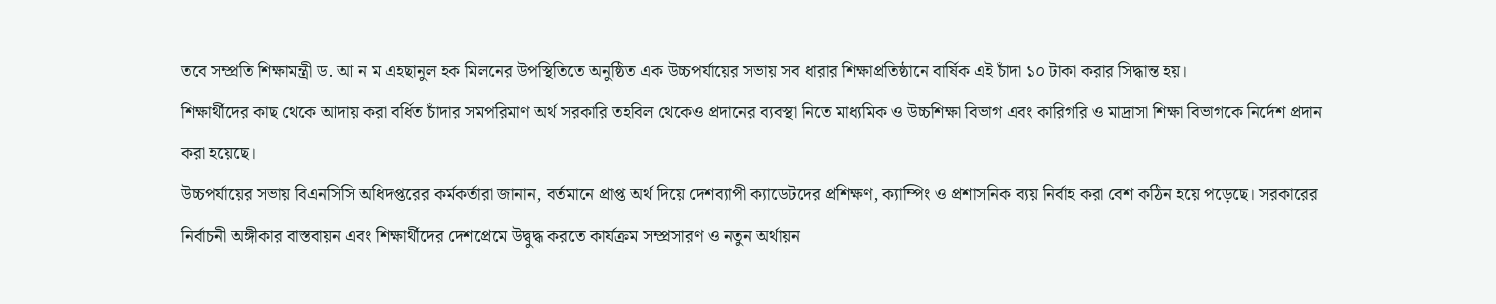তবে সম্প্রতি শিক্ষামন্ত্রী ড. আ ন ম এহছানুল হক মিলনের উপস্থিতিতে অনুষ্ঠিত এক উচ্চপর্যায়ের সভায় সব ধারার শিক্ষাপ্রতিষ্ঠানে বার্ষিক এই চাঁদা ১০ টাকা করার সিদ্ধান্ত হয়।
শিক্ষার্থীদের কাছ থেকে আদায় করা বর্ধিত চাঁদার সমপরিমাণ অর্থ সরকারি তহবিল থেকেও প্রদানের ব্যবস্থা নিতে মাধ্যমিক ও উচ্চশিক্ষা বিভাগ এবং কারিগরি ও মাদ্রাসা শিক্ষা বিভাগকে নির্দেশ প্রদান করা হয়েছে।
উচ্চপর্যায়ের সভায় বিএনসিসি অধিদপ্তরের কর্মকর্তারা জানান, বর্তমানে প্রাপ্ত অর্থ দিয়ে দেশব্যাপী ক্যাডেটদের প্রশিক্ষণ, ক্যাম্পিং ও প্রশাসনিক ব্যয় নির্বাহ করা বেশ কঠিন হয়ে পড়েছে। সরকারের নির্বাচনী অঙ্গীকার বাস্তবায়ন এবং শিক্ষার্থীদের দেশপ্রেমে উদ্বুদ্ধ করতে কার্যক্রম সম্প্রসারণ ও নতুন অর্থায়ন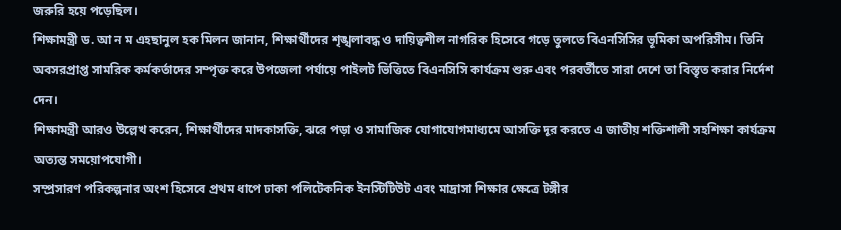জরুরি হয়ে পড়েছিল।
শিক্ষামন্ত্রী ড. আ ন ম এহছানুল হক মিলন জানান, শিক্ষার্থীদের শৃঙ্খলাবদ্ধ ও দায়িত্বশীল নাগরিক হিসেবে গড়ে তুলতে বিএনসিসির ভূমিকা অপরিসীম। তিনি অবসরপ্রাপ্ত সামরিক কর্মকর্তাদের সম্পৃক্ত করে উপজেলা পর্যায়ে পাইলট ভিত্তিতে বিএনসিসি কার্যক্রম শুরু এবং পরবর্তীতে সারা দেশে তা বিস্তৃত করার নির্দেশ দেন।
শিক্ষামন্ত্রী আরও উল্লেখ করেন, শিক্ষার্থীদের মাদকাসক্তি, ঝরে পড়া ও সামাজিক যোগাযোগমাধ্যমে আসক্তি দূর করতে এ জাতীয় শক্তিশালী সহশিক্ষা কার্যক্রম অত্যন্ত সময়োপযোগী।
সম্প্রসারণ পরিকল্পনার অংশ হিসেবে প্রথম ধাপে ঢাকা পলিটেকনিক ইনস্টিটিউট এবং মাদ্রাসা শিক্ষার ক্ষেত্রে টঙ্গীর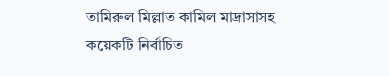তামিরুল মিল্লাত কামিল মাদ্রাসাসহ কয়েকটি নির্বাচিত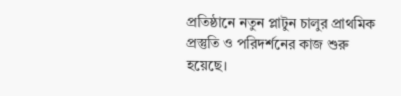প্রতিষ্ঠানে নতুন প্লাটুন চালুর প্রাথমিক প্রস্তুতি ও পরিদর্শনের কাজ শুরু হয়েছে।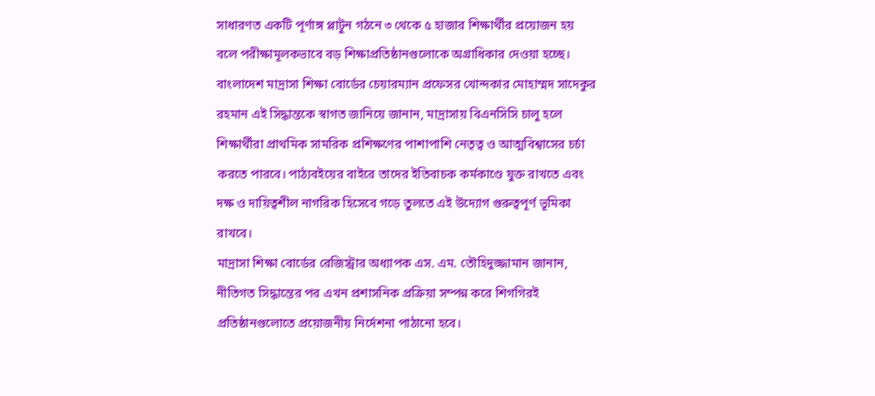সাধারণত একটি পূর্ণাঙ্গ প্লাটুন গঠনে ৩ থেকে ৫ হাজার শিক্ষার্থীর প্রয়োজন হয় বলে পরীক্ষামূলকভাবে বড় শিক্ষাপ্রতিষ্ঠানগুলোকে অগ্রাধিকার দেওয়া হচ্ছে।
বাংলাদেশ মাদ্রাসা শিক্ষা বোর্ডের চেয়ারম্যান প্রফেসর খোন্দকার মোহাম্মদ সাদেকুর রহমান এই সিদ্ধান্তকে স্বাগত জানিয়ে জানান, মাদ্রাসায় বিএনসিসি চালু হলে শিক্ষার্থীরা প্রাথমিক সামরিক প্রশিক্ষণের পাশাপাশি নেতৃত্ব ও আত্মবিশ্বাসের চর্চা করতে পারবে। পাঠ্যবইয়ের বাইরে তাদের ইতিবাচক কর্মকাণ্ডে যুক্ত রাখতে এবং দক্ষ ও দায়িত্বশীল নাগরিক হিসেবে গড়ে তুলতে এই উদ্যোগ গুরুত্বপূর্ণ ভূমিকা রাখবে।
মাদ্রাসা শিক্ষা বোর্ডের রেজিস্ট্রার অধ্যাপক এস. এম. তৌহিদুজ্জামান জানান, নীতিগত সিদ্ধান্তের পর এখন প্রশাসনিক প্রক্রিয়া সম্পন্ন করে শিগগিরই প্রতিষ্ঠানগুলোতে প্রয়োজনীয় নির্দেশনা পাঠানো হবে।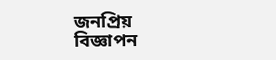জনপ্রিয়
বিজ্ঞাপন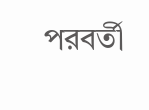পরবর্তী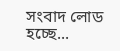সংবাদ লোড হচ্ছে...